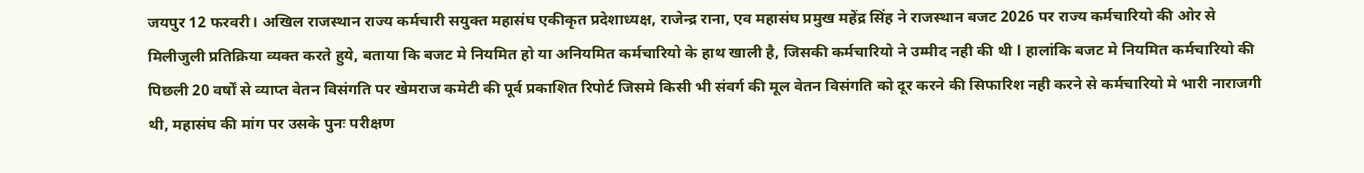जयपुर 12 फरवरी। अखिल राजस्थान राज्य कर्मचारी सयुक्त महासंघ एकीकृत प्रदेशाध्यक्ष, राजेन्द्र राना, एव महासंघ प्रमुख महेंद्र सिंह ने राजस्थान बजट 2026 पर राज्य कर्मचारियो की ओर से मिलीजुली प्रतिक्रिया व्यक्त करते हुये, बताया कि बजट मे नियमित हो या अनियमित कर्मचारियो के हाथ खाली है, जिसकी कर्मचारियो ने उम्मीद नही की थी l हालांकि बजट मे नियमित कर्मचारियो की पिछली 20 वर्षों से व्याप्त वेतन विसंगति पर खेमराज कमेटी की पूर्व प्रकाशित रिपोर्ट जिसमे किसी भी संवर्ग की मूल वेतन विसंगति को दूर करने की सिफारिश नही करने से कर्मचारियो मे भारी नाराजगी थी, महासंघ की मांग पर उसके पुनः परीक्षण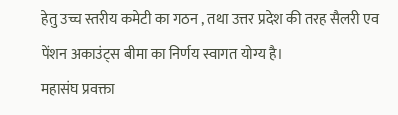हेतु उच्च स्तरीय कमेटी का गठन , तथा उत्तर प्रदेश की तरह सैलरी एव पेंशन अकाउंट्स बीमा का निर्णय स्वागत योग्य है।
महासंघ प्रवक्ता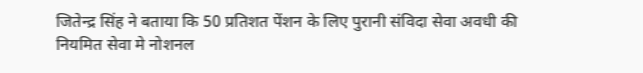जितेन्द्र सिंह ने बताया कि 50 प्रतिशत पेंशन के लिए पुरानी संविदा सेवा अवधी की नियमित सेवा मे नोशनल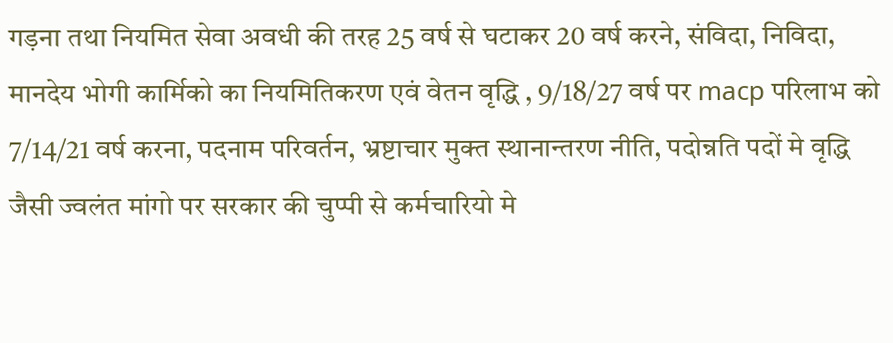गड़ना तथा नियमित सेवा अवधी की तरह 25 वर्ष से घटाकर 20 वर्ष करने, संविदा, निविदा, मानदेय भोगी कार्मिको का नियमितिकरण एवं वेतन वृद्धि , 9/18/27 वर्ष पर macp परिलाभ को 7/14/21 वर्ष करना, पदनाम परिवर्तन, भ्रष्टाचार मुक्त स्थानान्तरण नीति, पदोन्नति पदों मे वृद्धि जैसी ज्वलंत मांगो पर सरकार की चुप्पी से कर्मचारियो मे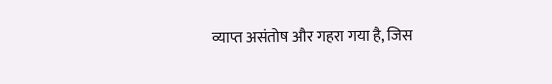व्याप्त असंतोष और गहरा गया है, जिस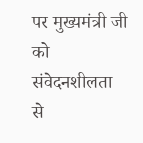पर मुख्यमंत्री जी को संवेदनशीलता से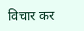विचार कर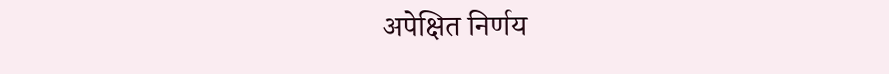अपेक्षित निर्णय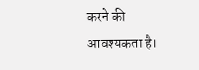करने की आवश्यकता है।